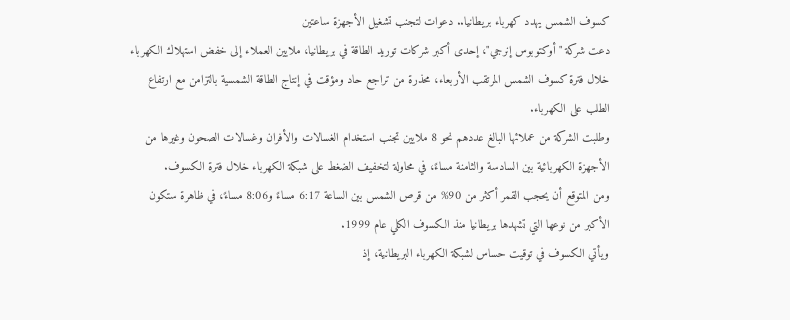كسوف الشمس يهدد كهرباء بريطانيا.. دعوات لتجنب تشغيل الأجهزة ساعتين
دعت شركة "أوكتوبوس إنرجي"، إحدى أكبر شركات توريد الطاقة في بريطانيا، ملايين العملاء إلى خفض استهلاك الكهرباء خلال فترة كسوف الشمس المرتقب الأربعاء، محذرة من تراجع حاد ومؤقت في إنتاج الطاقة الشمسية بالتزامن مع ارتفاع الطلب على الكهرباء.
وطلبت الشركة من عملائها البالغ عددهم نحو 8 ملايين تجنب استخدام الغسالات والأفران وغسالات الصحون وغيرها من الأجهزة الكهربائية بين السادسة والثامنة مساءً، في محاولة لتخفيف الضغط على شبكة الكهرباء خلال فترة الكسوف.
ومن المتوقع أن يحجب القمر أكثر من 90% من قرص الشمس بين الساعة 6:17 مساءً و8:06 مساءً، في ظاهرة ستكون الأكبر من نوعها التي تشهدها بريطانيا منذ الكسوف الكلي عام 1999.
ويأتي الكسوف في توقيت حساس لشبكة الكهرباء البريطانية، إذ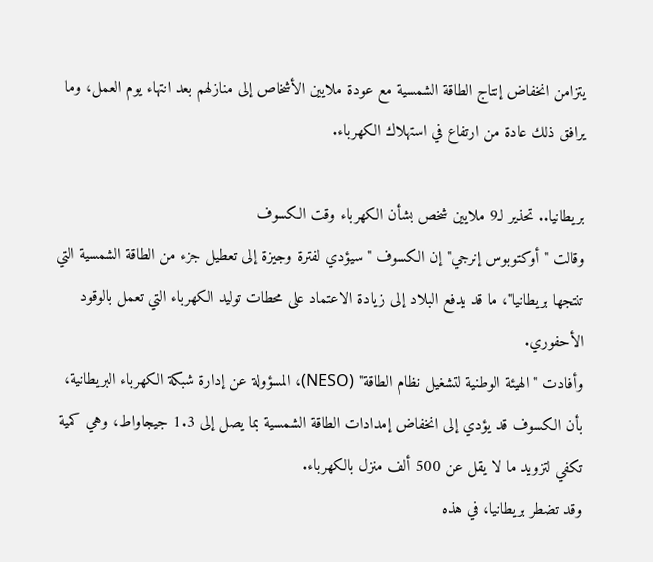يتزامن انخفاض إنتاج الطاقة الشمسية مع عودة ملايين الأشخاص إلى منازلهم بعد انتهاء يوم العمل، وما يرافق ذلك عادة من ارتفاع في استهلاك الكهرباء.

بريطانيا.. تحذير لـ9 ملايين شخص بشأن الكهرباء وقت الكسوف
وقالت "أوكتوبوس إنرجي" إن الكسوف "سيؤدي لفترة وجيزة إلى تعطيل جزء من الطاقة الشمسية التي تنتجها بريطانيا"، ما قد يدفع البلاد إلى زيادة الاعتماد على محطات توليد الكهرباء التي تعمل بالوقود الأحفوري.
وأفادت "الهيئة الوطنية لتشغيل نظام الطاقة" (NESO)، المسؤولة عن إدارة شبكة الكهرباء البريطانية، بأن الكسوف قد يؤدي إلى انخفاض إمدادات الطاقة الشمسية بما يصل إلى 1.3 جيجاواط، وهي كمية تكفي لتزويد ما لا يقل عن 500 ألف منزل بالكهرباء.
وقد تضطر بريطانيا، في هذه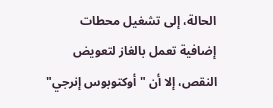الحالة، إلى تشغيل محطات إضافية تعمل بالغاز لتعويض النقص، إلا أن "أوكتوبوس إنرجي"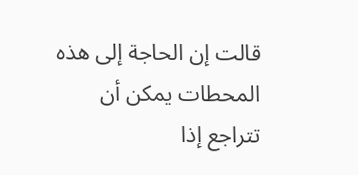قالت إن الحاجة إلى هذه المحطات يمكن أن تتراجع إذا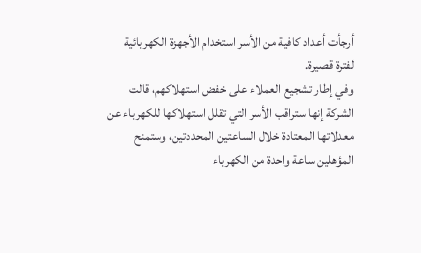أرجأت أعداد كافية من الأسر استخدام الأجهزة الكهربائية لفترة قصيرة.
وفي إطار تشجيع العملاء على خفض استهلاكهم، قالت الشركة إنها ستراقب الأسر التي تقلل استهلاكها للكهرباء عن معدلاتها المعتادة خلال الساعتين المحددتين، وستمنح المؤهلين ساعة واحدة من الكهرباء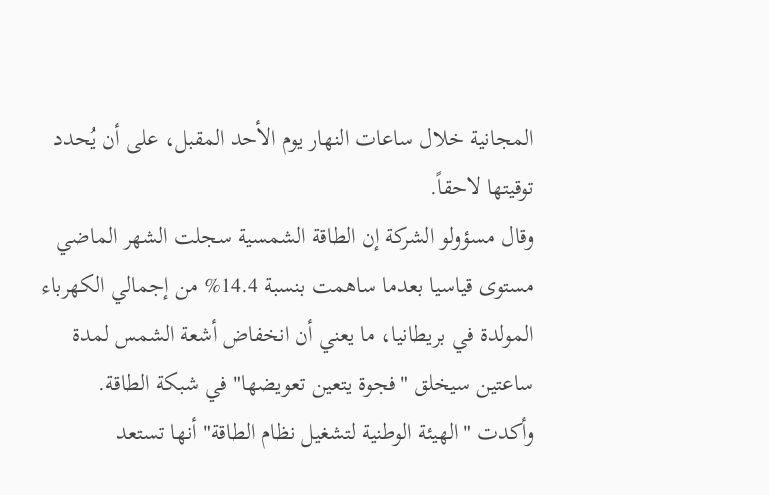المجانية خلال ساعات النهار يوم الأحد المقبل، على أن يُحدد توقيتها لاحقاً.
وقال مسؤولو الشركة إن الطاقة الشمسية سجلت الشهر الماضي مستوى قياسيا بعدما ساهمت بنسبة 14.4% من إجمالي الكهرباء المولدة في بريطانيا، ما يعني أن انخفاض أشعة الشمس لمدة ساعتين سيخلق "فجوة يتعين تعويضها" في شبكة الطاقة.
وأكدت "الهيئة الوطنية لتشغيل نظام الطاقة" أنها تستعد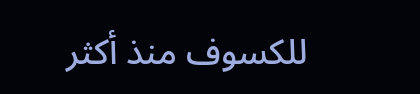للكسوف منذ أكثر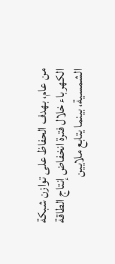من عام، بهدف الحفاظ على توازن شبكة الكهرباء خلال فترة انخفاض إنتاج الطاقة الشمسية، بينما يتابع ملايين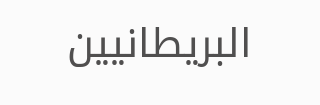البريطانيين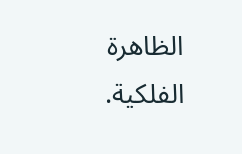الظاهرة الفلكية.